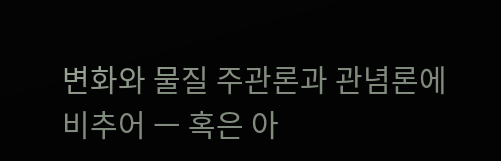변화와 물질 주관론과 관념론에 비추어 ㅡ 혹은 아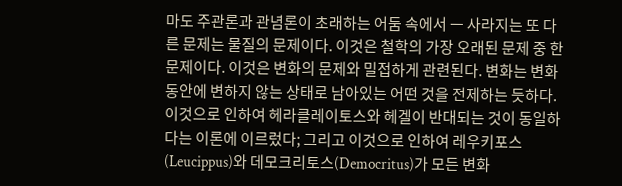마도 주관론과 관념론이 초래하는 어둠 속에서 ㅡ 사라지는 또 다른 문제는 물질의 문제이다. 이것은 철학의 가장 오래된 문제 중 한 문제이다. 이것은 변화의 문제와 밀접하게 관련된다. 변화는 변화 동안에 변하지 않는 상태로 남아있는 어떤 것을 전제하는 듯하다. 이것으로 인하여 헤라클레이토스와 헤겔이 반대되는 것이 동일하다는 이론에 이르렀다; 그리고 이것으로 인하여 레우키포스(Leucippus)와 데모크리토스(Democritus)가 모든 변화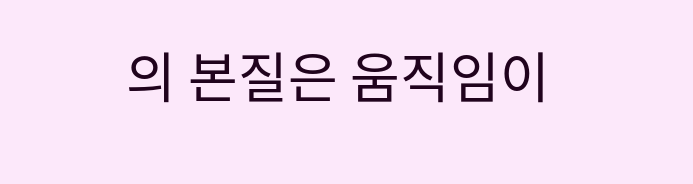의 본질은 움직임이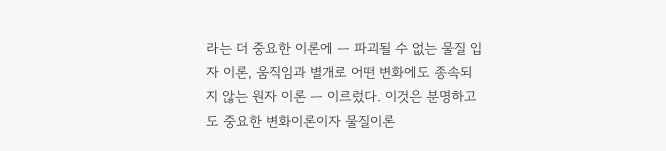라는 더 중요한 이론에 ㅡ 파괴될 수 없는 물질 입자 이론, 움직임과 별개로 어떤 변화에도 종속되지 않는 원자 이론 ㅡ 이르렀다. 이것은 분명하고도 중요한 변화이론이자 물질이론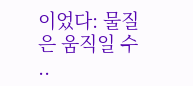이었다: 물질은 움직일 수 ..